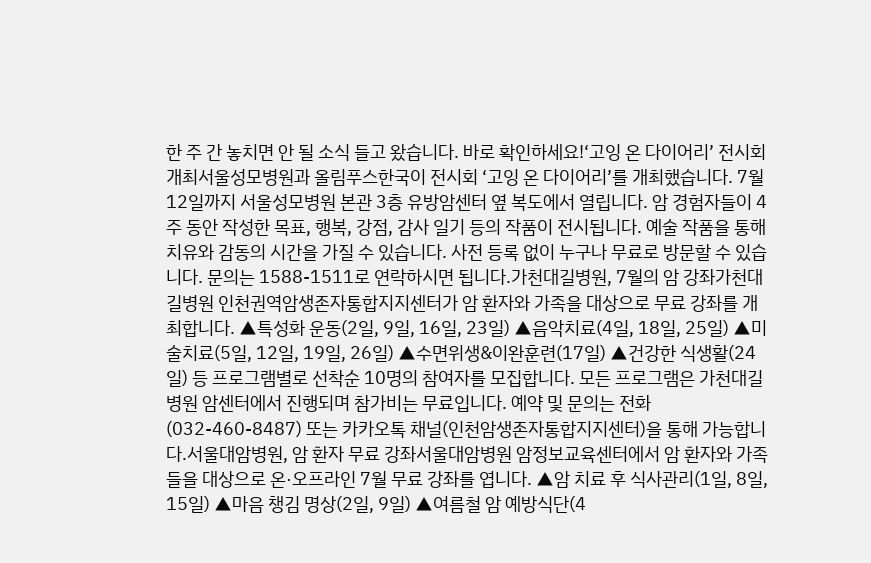한 주 간 놓치면 안 될 소식 들고 왔습니다. 바로 확인하세요!‘고잉 온 다이어리’ 전시회 개최서울성모병원과 올림푸스한국이 전시회 ‘고잉 온 다이어리’를 개최했습니다. 7월 12일까지 서울성모병원 본관 3층 유방암센터 옆 복도에서 열립니다. 암 경험자들이 4주 동안 작성한 목표, 행복, 강점, 감사 일기 등의 작품이 전시됩니다. 예술 작품을 통해 치유와 감동의 시간을 가질 수 있습니다. 사전 등록 없이 누구나 무료로 방문할 수 있습니다. 문의는 1588-1511로 연락하시면 됩니다.가천대길병원, 7월의 암 강좌가천대길병원 인천권역암생존자통합지지센터가 암 환자와 가족을 대상으로 무료 강좌를 개최합니다. ▲특성화 운동(2일, 9일, 16일, 23일) ▲음악치료(4일, 18일, 25일) ▲미술치료(5일, 12일, 19일, 26일) ▲수면위생&이완훈련(17일) ▲건강한 식생활(24일) 등 프로그램별로 선착순 10명의 참여자를 모집합니다. 모든 프로그램은 가천대길병원 암센터에서 진행되며 참가비는 무료입니다. 예약 및 문의는 전화(032-460-8487) 또는 카카오톡 채널(인천암생존자통합지지센터)을 통해 가능합니다.서울대암병원, 암 환자 무료 강좌서울대암병원 암정보교육센터에서 암 환자와 가족들을 대상으로 온·오프라인 7월 무료 강좌를 엽니다. ▲암 치료 후 식사관리(1일, 8일, 15일) ▲마음 챙김 명상(2일, 9일) ▲여름철 암 예방식단(4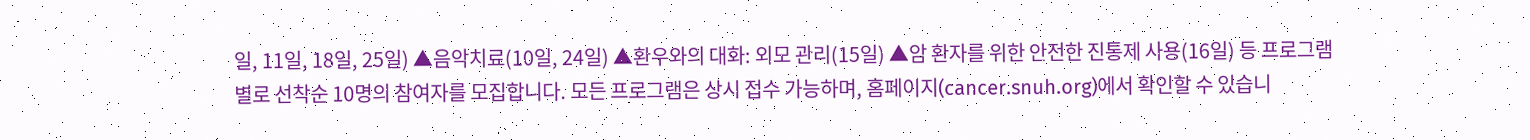일, 11일, 18일, 25일) ▲음악치료(10일, 24일) ▲환우와의 대화: 외모 관리(15일) ▲암 환자를 위한 안전한 진통제 사용(16일) 등 프로그램별로 선착순 10명의 참여자를 모집합니다. 모든 프로그램은 상시 접수 가능하며, 홈페이지(cancer.snuh.org)에서 확인할 수 있습니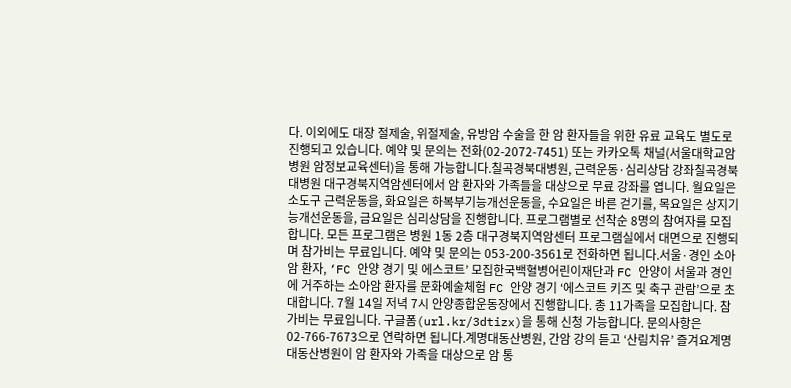다. 이외에도 대장 절제술, 위절제술, 유방암 수술을 한 암 환자들을 위한 유료 교육도 별도로 진행되고 있습니다. 예약 및 문의는 전화(02-2072-7451) 또는 카카오톡 채널(서울대학교암병원 암정보교육센터)을 통해 가능합니다.칠곡경북대병원, 근력운동·심리상담 강좌칠곡경북대병원 대구경북지역암센터에서 암 환자와 가족들을 대상으로 무료 강좌를 엽니다. 월요일은 소도구 근력운동을, 화요일은 하복부기능개선운동을, 수요일은 바른 걷기를, 목요일은 상지기능개선운동을, 금요일은 심리상담을 진행합니다. 프로그램별로 선착순 8명의 참여자를 모집합니다. 모든 프로그램은 병원 1동 2층 대구경북지역암센터 프로그램실에서 대면으로 진행되며 참가비는 무료입니다. 예약 및 문의는 053-200-3561로 전화하면 됩니다.서울·경인 소아암 환자, ‘FC 안양 경기 및 에스코트’ 모집한국백혈병어린이재단과 FC 안양이 서울과 경인에 거주하는 소아암 환자를 문화예술체험 FC 안양 경기 ‘에스코트 키즈 및 축구 관람’으로 초대합니다. 7월 14일 저녁 7시 안양종합운동장에서 진행합니다. 총 11가족을 모집합니다. 참가비는 무료입니다. 구글폼(url.kr/3dtizx)을 통해 신청 가능합니다. 문의사항은 02-766-7673으로 연락하면 됩니다.계명대동산병원, 간암 강의 듣고 ‘산림치유’ 즐겨요계명대동산병원이 암 환자와 가족을 대상으로 암 통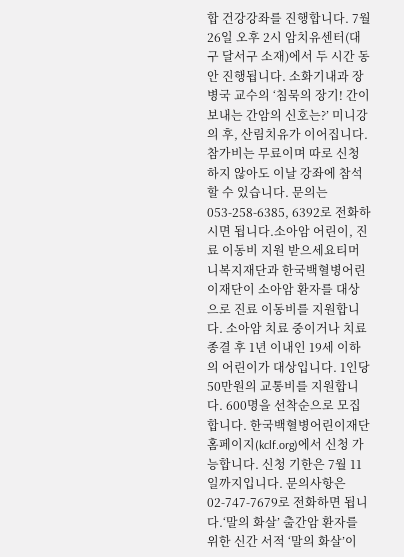합 건강강좌를 진행합니다. 7월 26일 오후 2시 암치유센터(대구 달서구 소재)에서 두 시간 동안 진행됩니다. 소화기내과 장병국 교수의 ‘침묵의 장기! 간이 보내는 간암의 신호는?’ 미니강의 후, 산림치유가 이어집니다. 참가비는 무료이며 따로 신청하지 않아도 이날 강좌에 참석할 수 있습니다. 문의는 053-258-6385, 6392로 전화하시면 됩니다.소아암 어린이, 진료 이동비 지원 받으세요티머니복지재단과 한국백혈병어린이재단이 소아암 환자를 대상으로 진료 이동비를 지원합니다. 소아암 치료 중이거나 치료 종결 후 1년 이내인 19세 이하의 어린이가 대상입니다. 1인당 50만원의 교통비를 지원합니다. 600명을 선착순으로 모집합니다. 한국백혈병어린이재단 홈페이지(kclf.org)에서 신청 가능합니다. 신청 기한은 7월 11일까지입니다. 문의사항은 02-747-7679로 전화하면 됩니다.‘말의 화살’ 출간암 환자를 위한 신간 서적 ‘말의 화살’이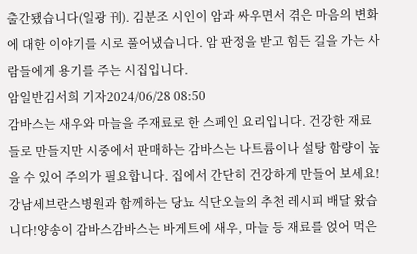출간됐습니다(일광 刊). 김분조 시인이 암과 싸우면서 겪은 마음의 변화에 대한 이야기를 시로 풀어냈습니다. 암 판정을 받고 힘든 길을 가는 사람들에게 용기를 주는 시집입니다.
암일반김서희 기자2024/06/28 08:50
감바스는 새우와 마늘을 주재료로 한 스페인 요리입니다. 건강한 재료들로 만들지만 시중에서 판매하는 감바스는 나트륨이나 설탕 함량이 높을 수 있어 주의가 필요합니다. 집에서 간단히 건강하게 만들어 보세요!강남세브란스병원과 함께하는 당뇨 식단오늘의 추천 레시피 배달 왔습니다!양송이 감바스감바스는 바게트에 새우, 마늘 등 재료를 얹어 먹은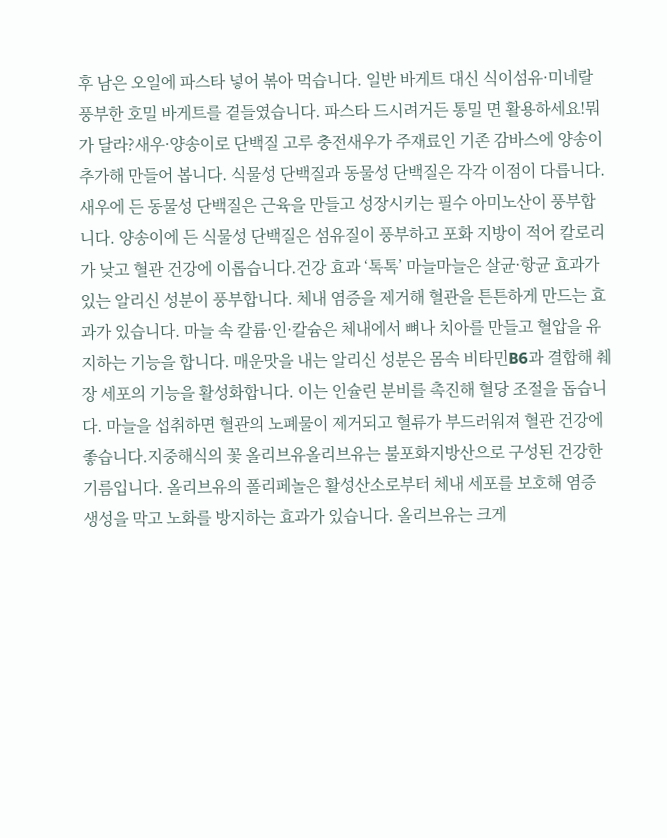후 남은 오일에 파스타 넣어 볶아 먹습니다. 일반 바게트 대신 식이섬유·미네랄 풍부한 호밀 바게트를 곁들였습니다. 파스타 드시려거든 통밀 면 활용하세요!뭐가 달라?새우·양송이로 단백질 고루 충전새우가 주재료인 기존 감바스에 양송이 추가해 만들어 봅니다. 식물성 단백질과 동물성 단백질은 각각 이점이 다릅니다. 새우에 든 동물성 단백질은 근육을 만들고 성장시키는 필수 아미노산이 풍부합니다. 양송이에 든 식물성 단백질은 섬유질이 풍부하고 포화 지방이 적어 칼로리가 낮고 혈관 건강에 이롭습니다.건강 효과 ‘톡톡’ 마늘마늘은 살균·항균 효과가 있는 알리신 성분이 풍부합니다. 체내 염증을 제거해 혈관을 튼튼하게 만드는 효과가 있습니다. 마늘 속 칼륨·인·칼슘은 체내에서 뼈나 치아를 만들고 혈압을 유지하는 기능을 합니다. 매운맛을 내는 알리신 성분은 몸속 비타민B6과 결합해 췌장 세포의 기능을 활성화합니다. 이는 인슐린 분비를 촉진해 혈당 조절을 돕습니다. 마늘을 섭취하면 혈관의 노폐물이 제거되고 혈류가 부드러워져 혈관 건강에 좋습니다.지중해식의 꽃 올리브유올리브유는 불포화지방산으로 구성된 건강한 기름입니다. 올리브유의 폴리페놀은 활성산소로부터 체내 세포를 보호해 염증 생성을 막고 노화를 방지하는 효과가 있습니다. 올리브유는 크게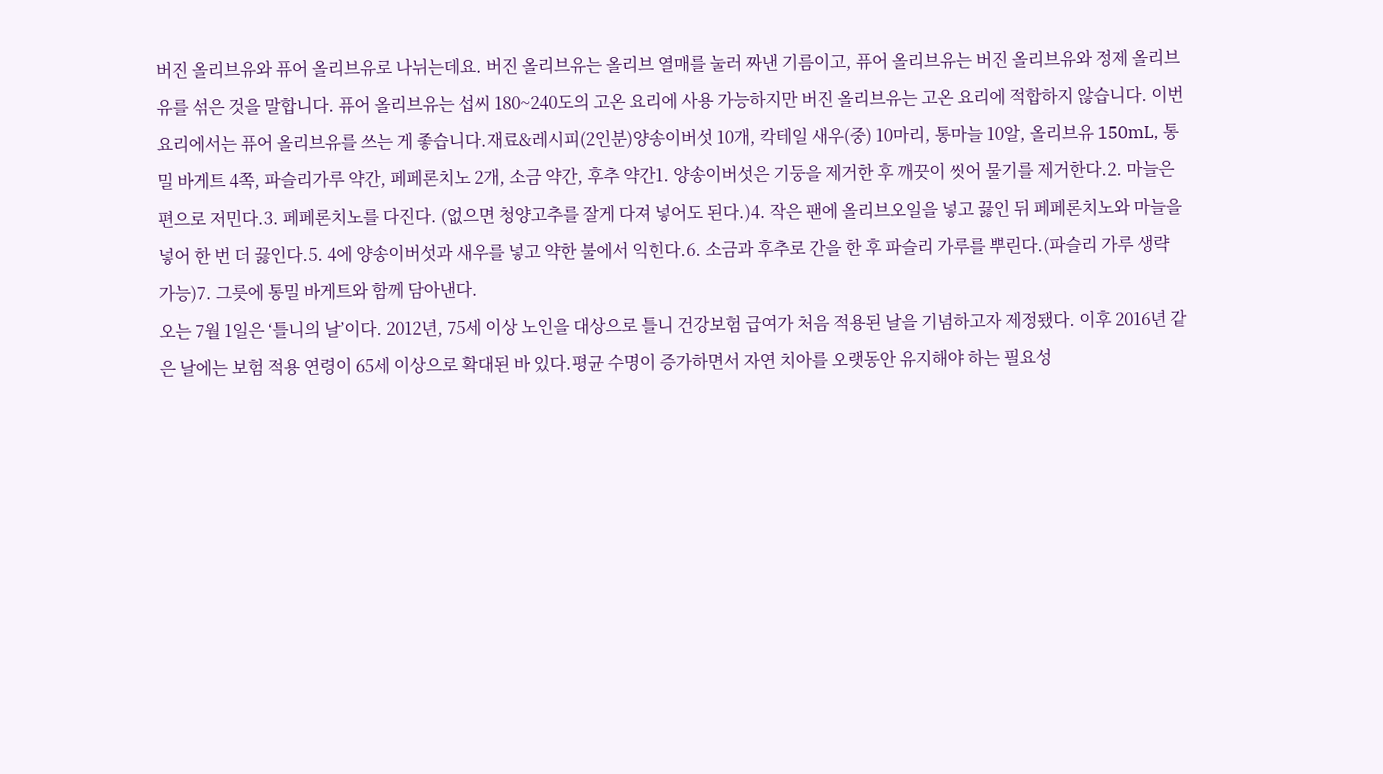버진 올리브유와 퓨어 올리브유로 나뉘는데요. 버진 올리브유는 올리브 열매를 눌러 짜낸 기름이고, 퓨어 올리브유는 버진 올리브유와 정제 올리브유를 섞은 것을 말합니다. 퓨어 올리브유는 섭씨 180~240도의 고온 요리에 사용 가능하지만 버진 올리브유는 고온 요리에 적합하지 않습니다. 이번 요리에서는 퓨어 올리브유를 쓰는 게 좋습니다.재료&레시피(2인분)양송이버섯 10개, 칵테일 새우(중) 10마리, 통마늘 10알, 올리브유 150mL, 통밀 바게트 4쪽, 파슬리가루 약간, 페페론치노 2개, 소금 약간, 후추 약간1. 양송이버섯은 기둥을 제거한 후 깨끗이 씻어 물기를 제거한다.2. 마늘은 편으로 저민다.3. 페페론치노를 다진다. (없으면 청양고추를 잘게 다져 넣어도 된다.)4. 작은 팬에 올리브오일을 넣고 끓인 뒤 페페론치노와 마늘을 넣어 한 번 더 끓인다.5. 4에 양송이버섯과 새우를 넣고 약한 불에서 익힌다.6. 소금과 후추로 간을 한 후 파슬리 가루를 뿌린다.(파슬리 가루 생략 가능)7. 그릇에 통밀 바게트와 함께 담아낸다.
오는 7월 1일은 ‘틀니의 날’이다. 2012년, 75세 이상 노인을 대상으로 틀니 건강보험 급여가 처음 적용된 날을 기념하고자 제정됐다. 이후 2016년 같은 날에는 보험 적용 연령이 65세 이상으로 확대된 바 있다.평균 수명이 증가하면서 자연 치아를 오랫동안 유지해야 하는 필요성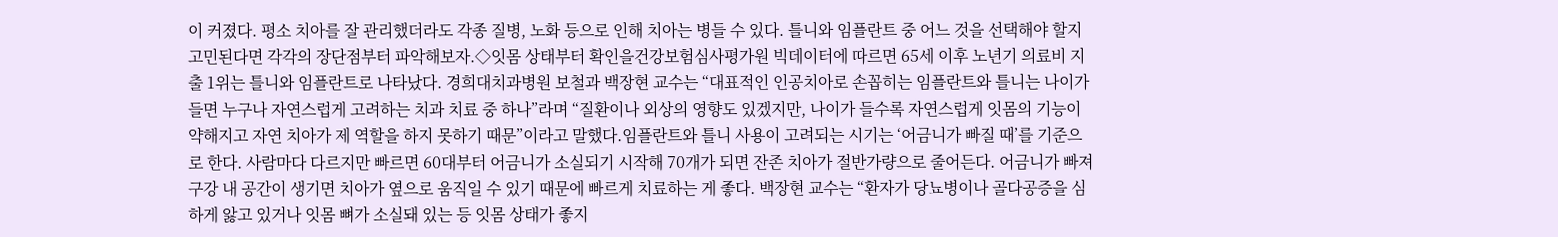이 커졌다. 평소 치아를 잘 관리했더라도 각종 질병, 노화 등으로 인해 치아는 병들 수 있다. 틀니와 임플란트 중 어느 것을 선택해야 할지 고민된다면 각각의 장단점부터 파악해보자.◇잇몸 상태부터 확인을건강보험심사평가원 빅데이터에 따르면 65세 이후 노년기 의료비 지출 1위는 틀니와 임플란트로 나타났다. 경희대치과병원 보철과 백장현 교수는 “대표적인 인공치아로 손꼽히는 임플란트와 틀니는 나이가 들면 누구나 자연스럽게 고려하는 치과 치료 중 하나”라며 “질환이나 외상의 영향도 있겠지만, 나이가 들수록 자연스럽게 잇몸의 기능이 약해지고 자연 치아가 제 역할을 하지 못하기 때문”이라고 말했다.임플란트와 틀니 사용이 고려되는 시기는 ‘어금니가 빠질 때’를 기준으로 한다. 사람마다 다르지만 빠르면 60대부터 어금니가 소실되기 시작해 70개가 되면 잔존 치아가 절반가량으로 줄어든다. 어금니가 빠져 구강 내 공간이 생기면 치아가 옆으로 움직일 수 있기 때문에 빠르게 치료하는 게 좋다. 백장현 교수는 “환자가 당뇨병이나 골다공증을 심하게 앓고 있거나 잇몸 뼈가 소실돼 있는 등 잇몸 상태가 좋지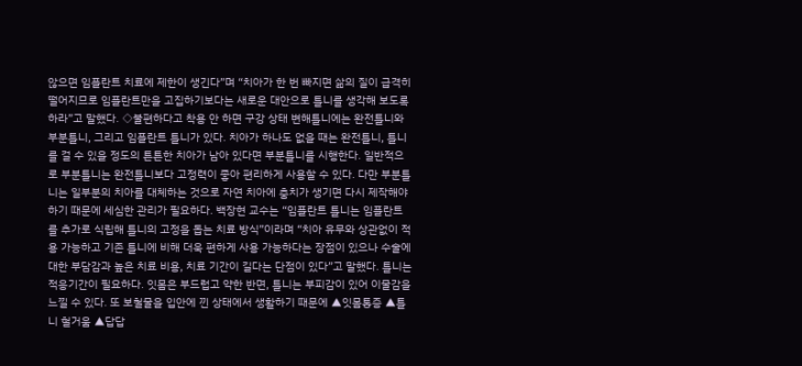않으면 임플란트 치료에 제한이 생긴다”며 “치아가 한 번 빠지면 삶의 질이 급격히 떨어지므로 임플란트만을 고집하기보다는 새로운 대안으로 틀니를 생각해 보도록 하라”고 말했다. ◇불편하다고 착용 안 하면 구강 상태 변해틀니에는 완전틀니와 부분틀니, 그리고 임플란트 틀니가 있다. 치아가 하나도 없을 때는 완전틀니, 틀니를 걸 수 있을 정도의 튼튼한 치아가 남아 있다면 부분틀니를 시행한다. 일반적으로 부분틀니는 완전틀니보다 고정력이 좋아 편리하게 사용할 수 있다. 다만 부분틀니는 일부분의 치아를 대체하는 것으로 자연 치아에 충치가 생기면 다시 제작해야 하기 때문에 세심한 관리가 필요하다. 백장현 교수는 “임플란트 틀니는 임플란트를 추가로 식립해 틀니의 고정을 돕는 치료 방식”이라며 “치아 유무와 상관없이 적용 가능하고 기존 틀니에 비해 더욱 편하게 사용 가능하다는 장점이 있으나 수술에 대한 부담감과 높은 치료 비용, 치료 기간이 길다는 단점이 있다”고 말했다. 틀니는 적응기간이 필요하다. 잇몸은 부드럽고 약한 반면, 틀니는 부피감이 있어 이물감을 느낄 수 있다. 또 보철물을 입안에 낀 상태에서 생활하기 때문에 ▲잇몸통증 ▲틀니 헐거움 ▲답답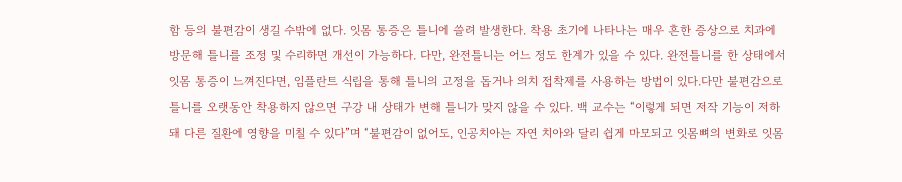함 등의 불편감이 생길 수밖에 없다. 잇몸 통증은 틀니에 쓸려 발생한다. 착용 초기에 나타나는 매우 흔한 증상으로 치과에 방문해 틀니를 조정 및 수리하면 개선이 가능하다. 다만, 완전틀니는 어느 정도 한계가 있을 수 있다. 완전틀니를 한 상태에서 잇몸 통증이 느껴진다면, 임플란트 식립을 통해 틀니의 고정을 돕거나 의치 접착제를 사용하는 방법이 있다.다만 불편감으로 틀니를 오랫동안 착용하지 않으면 구강 내 상태가 변해 틀니가 맞지 않을 수 있다. 백 교수는 “이렇게 되면 저작 기능이 저하돼 다른 질환에 영향을 미칠 수 있다”며 “불편감이 없어도, 인공치아는 자연 치아와 달리 쉽게 마모되고 잇몸뼈의 변화로 잇몸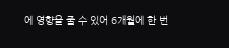에 영향을 줄 수 있어 6개월에 한 번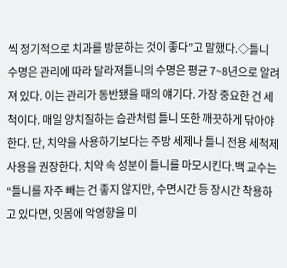씩 정기적으로 치과를 방문하는 것이 좋다”고 말했다.◇틀니 수명은 관리에 따라 달라져틀니의 수명은 평균 7~8년으로 알려져 있다. 이는 관리가 동반됐을 때의 얘기다. 가장 중요한 건 세척이다. 매일 양치질하는 습관처럼 틀니 또한 깨끗하게 닦아야 한다. 단, 치약을 사용하기보다는 주방 세제나 틀니 전용 세척제 사용을 권장한다. 치약 속 성분이 틀니를 마모시킨다.백 교수는 “틀니를 자주 빼는 건 좋지 않지만, 수면시간 등 장시간 착용하고 있다면, 잇몸에 악영향을 미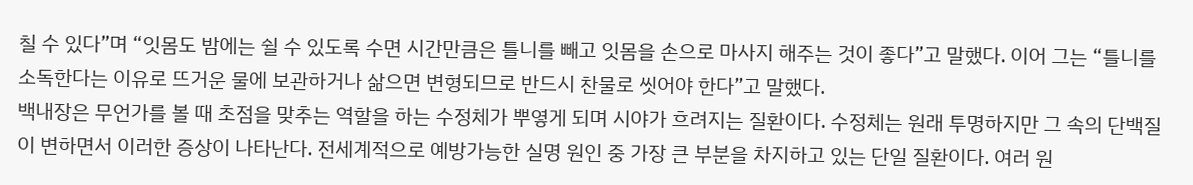칠 수 있다”며 “잇몸도 밤에는 쉴 수 있도록 수면 시간만큼은 틀니를 빼고 잇몸을 손으로 마사지 해주는 것이 좋다”고 말했다. 이어 그는 “틀니를 소독한다는 이유로 뜨거운 물에 보관하거나 삶으면 변형되므로 반드시 찬물로 씻어야 한다”고 말했다.
백내장은 무언가를 볼 때 초점을 맞추는 역할을 하는 수정체가 뿌옇게 되며 시야가 흐려지는 질환이다. 수정체는 원래 투명하지만 그 속의 단백질이 변하면서 이러한 증상이 나타난다. 전세계적으로 예방가능한 실명 원인 중 가장 큰 부분을 차지하고 있는 단일 질환이다. 여러 원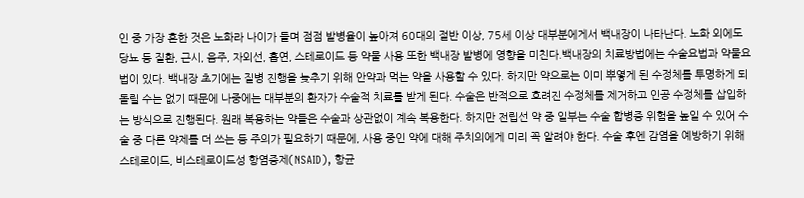인 중 가장 흔한 것은 노화라 나이가 들며 점점 발병율이 높아져 60대의 절반 이상, 75세 이상 대부분에게서 백내장이 나타난다. 노화 외에도 당뇨 등 질환, 근시, 음주, 자외선, 흡연, 스테로이드 등 약물 사용 또한 백내장 발병에 영향을 미친다.백내장의 치료방법에는 수술요법과 약물요법이 있다. 백내장 초기에는 질병 진행을 늦추기 위해 안약과 먹는 약을 사용할 수 있다. 하지만 약으로는 이미 뿌옇게 된 수정체를 투명하게 되돌릴 수는 없기 때문에 나중에는 대부분의 환자가 수술적 치료를 받게 된다. 수술은 반적으로 흐려진 수정체를 제거하고 인공 수정체를 삽입하는 방식으로 진행된다. 원래 복용하는 약들은 수술과 상관없이 계속 복용한다. 하지만 전립선 약 중 일부는 수술 합병증 위험을 높일 수 있어 수술 중 다른 약제를 더 쓰는 등 주의가 필요하기 때문에, 사용 중인 약에 대해 주치의에게 미리 꼭 알려야 한다. 수술 후엔 감염을 예방하기 위해 스테로이드, 비스테로이드성 항염증제(NSAID), 항균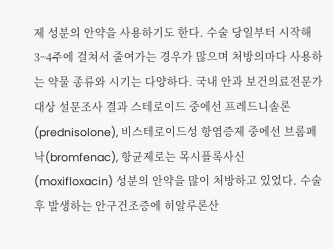제 성분의 안약을 사용하기도 한다. 수술 당일부터 시작해 3~4주에 걸쳐서 줄여가는 경우가 많으며 처방의마다 사용하는 약물 종류와 시기는 다양하다. 국내 안과 보건의료전문가 대상 설문조사 결과 스테로이드 중에선 프레드니솔론(prednisolone), 비스테로이드성 항염증제 중에선 브롬페낙(bromfenac), 항균제로는 목시플록사신(moxifloxacin) 성분의 안약을 많이 처방하고 있었다. 수술 후 발생하는 안구건조증에 히알루론산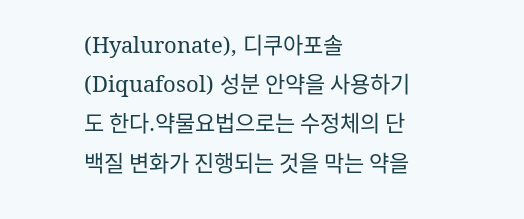(Hyaluronate), 디쿠아포솔(Diquafosol) 성분 안약을 사용하기도 한다.약물요법으로는 수정체의 단백질 변화가 진행되는 것을 막는 약을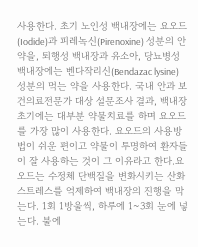사용한다. 초기 노인성 백내장에는 요오드(Iodide)과 피레녹신(Pirenoxine) 성분의 안약을, 퇴행성 백내장과 유소아, 당뇨병성 백내장에는 벤다작리신(Bendazac lysine) 성분의 먹는 약을 사용한다. 국내 안과 보건의료전문가 대상 설문조사 결과, 백내장 초기에는 대부분 약물치료를 하며 요오드를 가장 많이 사용한다. 요오드의 사용방법이 쉬운 편이고 약물이 투명하여 환자들이 잘 사용하는 것이 그 이유라고 한다.요오드는 수정체 단백질을 변화시키는 산화스트레스를 억제하여 백내장의 진행을 막는다. 1회 1방울씩, 하루에 1~3회 눈에 넣는다. 불에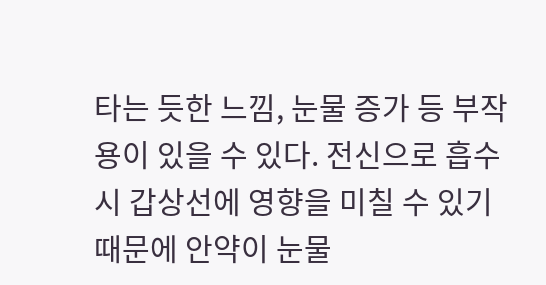타는 듯한 느낌, 눈물 증가 등 부작용이 있을 수 있다. 전신으로 흡수 시 갑상선에 영향을 미칠 수 있기 때문에 안약이 눈물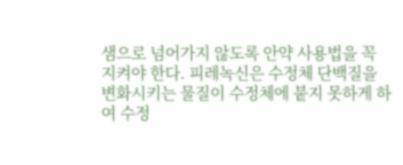샘으로 넘어가지 않도록 안약 사용법을 꼭 지켜야 한다. 피레녹신은 수정체 단백질을 변화시키는 물질이 수정체에 붙지 못하게 하여 수정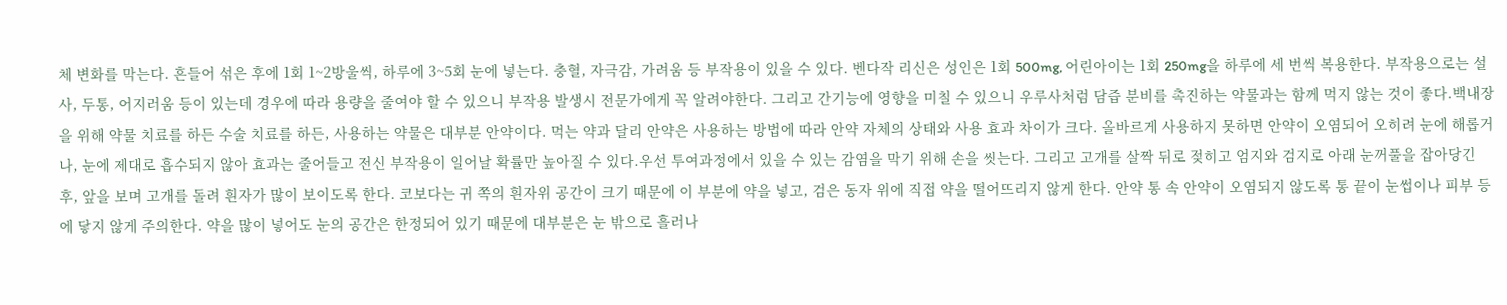체 변화를 막는다. 흔들어 섞은 후에 1회 1~2방울씩, 하루에 3~5회 눈에 넣는다. 충혈, 자극감, 가려움 등 부작용이 있을 수 있다. 벤다작 리신은 성인은 1회 500mg, 어린아이는 1회 250mg을 하루에 세 번씩 복용한다. 부작용으로는 설사, 두통, 어지러움 등이 있는데 경우에 따라 용량을 줄여야 할 수 있으니 부작용 발생시 전문가에게 꼭 알려야한다. 그리고 간기능에 영향을 미칠 수 있으니 우루사처럼 담즙 분비를 촉진하는 약물과는 함께 먹지 않는 것이 좋다.백내장을 위해 약물 치료를 하든 수술 치료를 하든, 사용하는 약물은 대부분 안약이다. 먹는 약과 달리 안약은 사용하는 방법에 따라 안약 자체의 상태와 사용 효과 차이가 크다. 올바르게 사용하지 못하면 안약이 오염되어 오히려 눈에 해롭거나, 눈에 제대로 흡수되지 않아 효과는 줄어들고 전신 부작용이 일어날 확률만 높아질 수 있다.우선 투여과정에서 있을 수 있는 감염을 막기 위해 손을 씻는다. 그리고 고개를 살짝 뒤로 젖히고 엄지와 검지로 아래 눈꺼풀을 잡아당긴 후, 앞을 보며 고개를 돌려 흰자가 많이 보이도록 한다. 코보다는 귀 쪽의 흰자위 공간이 크기 때문에 이 부분에 약을 넣고, 검은 동자 위에 직접 약을 떨어뜨리지 않게 한다. 안약 통 속 안약이 오염되지 않도록 통 끝이 눈썹이나 피부 등에 닿지 않게 주의한다. 약을 많이 넣어도 눈의 공간은 한정되어 있기 때문에 대부분은 눈 밖으로 흘러나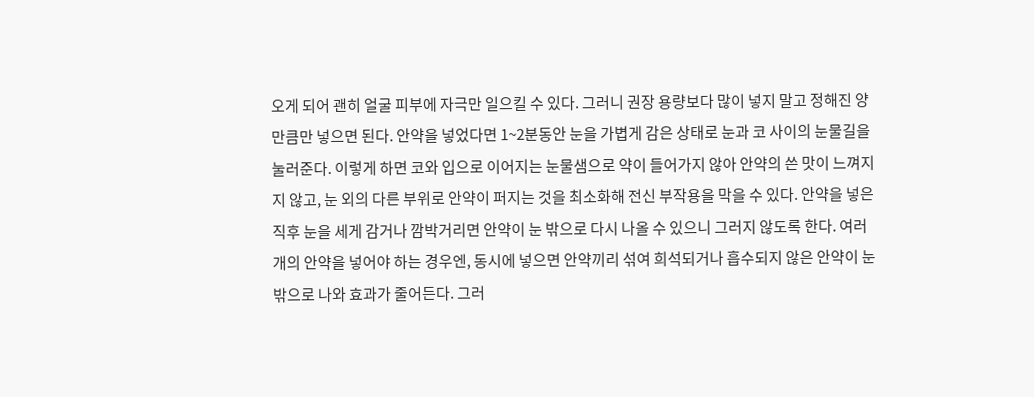오게 되어 괜히 얼굴 피부에 자극만 일으킬 수 있다. 그러니 권장 용량보다 많이 넣지 말고 정해진 양만큼만 넣으면 된다. 안약을 넣었다면 1~2분동안 눈을 가볍게 감은 상태로 눈과 코 사이의 눈물길을 눌러준다. 이렇게 하면 코와 입으로 이어지는 눈물샘으로 약이 들어가지 않아 안약의 쓴 맛이 느껴지지 않고, 눈 외의 다른 부위로 안약이 퍼지는 것을 최소화해 전신 부작용을 막을 수 있다. 안약을 넣은 직후 눈을 세게 감거나 깜박거리면 안약이 눈 밖으로 다시 나올 수 있으니 그러지 않도록 한다. 여러 개의 안약을 넣어야 하는 경우엔, 동시에 넣으면 안약끼리 섞여 희석되거나 흡수되지 않은 안약이 눈 밖으로 나와 효과가 줄어든다. 그러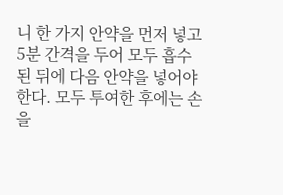니 한 가지 안약을 먼저 넣고 5분 간격을 두어 모두 흡수된 뒤에 다음 안약을 넣어야 한다. 모두 투여한 후에는 손을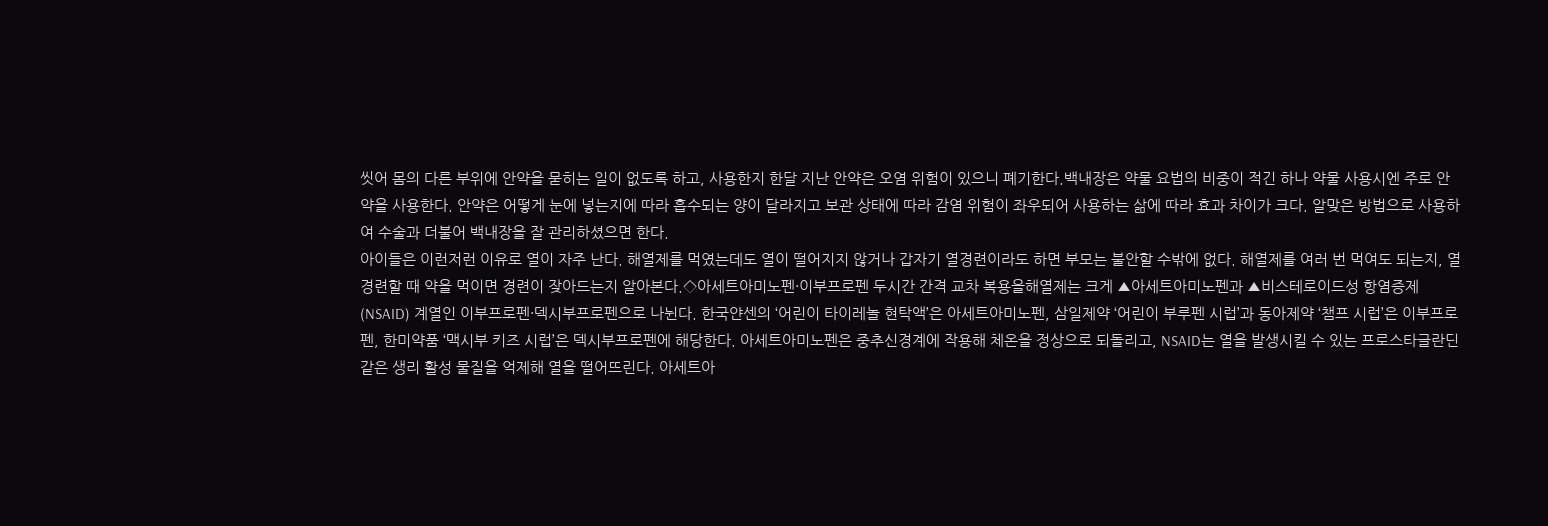씻어 몸의 다른 부위에 안약을 묻히는 일이 없도록 하고, 사용한지 한달 지난 안약은 오염 위험이 있으니 폐기한다.백내장은 약물 요법의 비중이 적긴 하나 약물 사용시엔 주로 안약을 사용한다. 안약은 어떻게 눈에 넣는지에 따라 흡수되는 양이 달라지고 보관 상태에 따라 감염 위험이 좌우되어 사용하는 삶에 따라 효과 차이가 크다. 알맞은 방법으로 사용하여 수술과 더불어 백내장을 잘 관리하셨으면 한다.
아이들은 이런저런 이유로 열이 자주 난다. 해열제를 먹였는데도 열이 떨어지지 않거나 갑자기 열경련이라도 하면 부모는 불안할 수밖에 없다. 해열제를 여러 번 먹여도 되는지, 열경련할 때 약을 먹이면 경련이 잦아드는지 알아본다.◇아세트아미노펜·이부프로펜 두시간 간격 교차 복용을해열제는 크게 ▲아세트아미노펜과 ▲비스테로이드성 항염증제(NSAID) 계열인 이부프로펜·덱시부프로펜으로 나뉜다. 한국얀센의 ‘어린이 타이레놀 현탁액’은 아세트아미노펜, 삼일제약 ‘어린이 부루펜 시럽’과 동아제약 ‘챔프 시럽’은 이부프로펜, 한미약품 ‘맥시부 키즈 시럽’은 덱시부프로펜에 해당한다. 아세트아미노펜은 중추신경계에 작용해 체온을 정상으로 되돌리고, NSAID는 열을 발생시킬 수 있는 프로스타글란딘 같은 생리 활성 물질을 억제해 열을 떨어뜨린다. 아세트아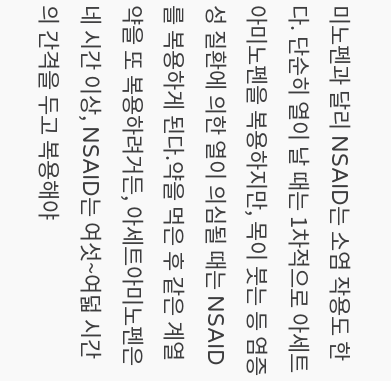미노펜과 달리 NSAID는 소염 작용도 한다. 단순히 열이 날 때는 1차적으로 아세트아미노펜을 복용하지만, 목이 붓는 등 염증성 질환에 의한 열이 의심될 때는 NSAID를 복용하게 된다.약을 먹은 후 같은 계열 약을 또 복용하려거든, 아세트아미노펜은 네 시간 이상, NSAID는 여섯~여덟 시간의 간격을 두고 복용해야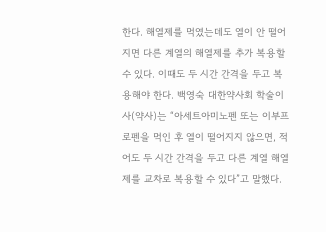한다. 해열제를 먹였는데도 열이 안 떨어지면 다른 계열의 해열제를 추가 복용할 수 있다. 이때도 두 시간 간격을 두고 복용해야 한다. 백영숙 대한약사회 학술이사(약사)는 “아세트아미노펜 또는 이부프로펜을 먹인 후 열이 떨어지지 않으면, 적어도 두 시간 간격을 두고 다른 계열 해열제를 교차로 복용할 수 있다”고 말했다.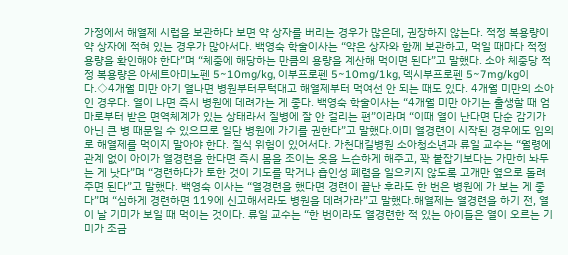가정에서 해열제 시럽을 보관하다 보면 약 상자를 버리는 경우가 많은데, 권장하지 않는다. 적정 복용량이 약 상자에 적혀 있는 경우가 많아서다. 백영숙 학술이사는 “약은 상자와 함께 보관하고, 먹일 때마다 적정 용량을 확인해야 한다”며 “체중에 해당하는 만큼의 용량을 계산해 먹이면 된다”고 말했다. 소아 체중당 적정 복용량은 아세트아미노펜 5~10mg/kg, 이부프로펜 5~10mg/1kg, 덱시부프로펜 5~7mg/kg이다.◇4개월 미만 아기 열나면 병원부터무턱대고 해열제부터 먹여선 안 되는 때도 있다. 4개월 미만의 소아인 경우다. 열이 나면 즉시 병원에 데려가는 게 좋다. 백영숙 학술이사는 “4개월 미만 아기는 출생할 때 엄마로부터 받은 면역체계가 있는 상태라서 질병에 잘 안 걸리는 편”이라며 “이때 열이 난다면 단순 감기가 아닌 큰 병 때문일 수 있으므로 일단 병원에 가기를 권한다”고 말했다.이미 열경련이 시작된 경우에도 임의로 해열제를 먹이지 말아야 한다. 질식 위험이 있어서다. 가천대길병원 소아청소년과 류일 교수는 “월령에 관계 없이 아이가 열경련을 한다면 즉시 몸을 조이는 옷을 느슨하게 해주고, 꽉 붙잡기보다는 가만히 놔두는 게 낫다”며 “경련하다가 토한 것이 기도를 막거나 흡인성 폐렴을 일으키지 않도록 고개만 옆으로 돌려주면 된다”고 말했다. 백영숙 이사는 “열경련을 했다면 경련이 끝난 후라도 한 번은 병원에 가 보는 게 좋다”며 “심하게 경련하면 119에 신고해서라도 병원을 데려가라”고 말했다.해열제는 열경련을 하기 전, 열이 날 기미가 보일 때 먹이는 것이다. 류일 교수는 “한 번이라도 열경련한 적 있는 아이들은 열이 오르는 기미가 조금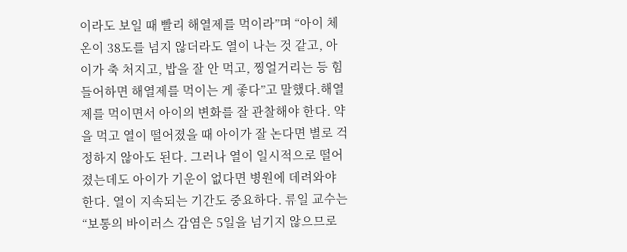이라도 보일 때 빨리 해열제를 먹이라”며 “아이 체온이 38도를 넘지 않더라도 열이 나는 것 같고, 아이가 축 처지고, 밥을 잘 안 먹고, 찡얼거리는 등 힘들어하면 해열제를 먹이는 게 좋다”고 말했다.해열제를 먹이면서 아이의 변화를 잘 관찰해야 한다. 약을 먹고 열이 떨어졌을 때 아이가 잘 논다면 별로 걱정하지 않아도 된다. 그러나 열이 일시적으로 떨어졌는데도 아이가 기운이 없다면 병원에 데려와야 한다. 열이 지속되는 기간도 중요하다. 류일 교수는 “보통의 바이러스 감염은 5일을 넘기지 않으므로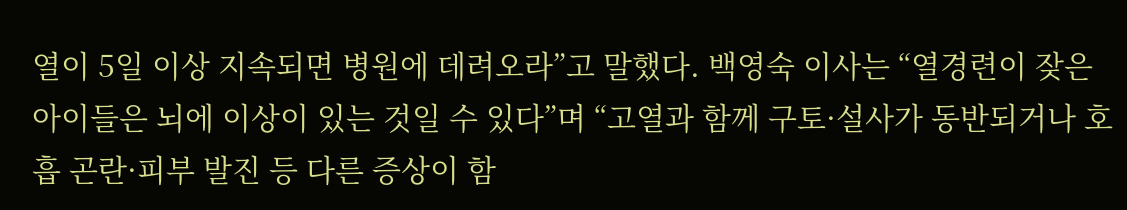열이 5일 이상 지속되면 병원에 데려오라”고 말했다. 백영숙 이사는 “열경련이 잦은 아이들은 뇌에 이상이 있는 것일 수 있다”며 “고열과 함께 구토·설사가 동반되거나 호흡 곤란·피부 발진 등 다른 증상이 함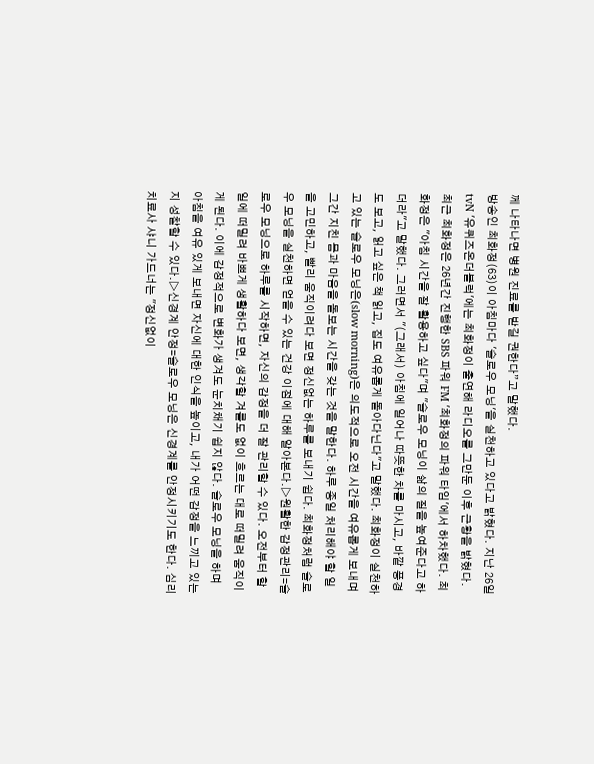께 나타나면 병원 진료를 받길 권한다”고 말했다.
방송인 최화정(63)이 아침마다 '슬로우 모닝'을 실천하고 있다고 밝혔다. 지난 26일 tvN '유퀴즈온더블럭'에는 최화정이 출연해 라디오를 그만둔 이후 근황을 밝혔다. 최근 최화정은 26년간 진행한 SBS 파워 FM '최화정의 파워 타임'에서 하차했다. 최화정은 "아침 시간을 잘 활용하고 싶다"며 "슬로우 모닝이 삶의 질을 높여준다고 하더라"고 말했다. 그러면서 "(그래서) 아침에 일어나 따뜻한 차를 마시고, 바깥 풍경도 보고, 읽고 싶은 책 읽고, 집도 여유롭게 돌아다닌다"고 말했다. 최화정이 실천하고 있는 슬로우 모닝은(slow morning)은 의도적으로 오전 시간을 여유롭게 보내며 그간 지친 몸과 마음을 돌보는 시간을 갖는 것을 말한다. 하루 종일 처리해야 할 일을 고민하고, 빨리 움직이려다 보면 정신없는 하루를 보내기 쉽다. 최화정처럼 슬로우 모닝을 실천하면 얻을 수 있는 건강 이점에 대해 알아본다.▷원활한 감정관리=슬로우 모닝으로 하루를 시작하면, 자신의 감정을 더 잘 관리할 수 있다. 오전부터 할 일에 떠밀려 바쁘게 생활하다 보면, 생각할 겨를도 없이 흐르는 대로 떠밀려 움직이게 된다. 이에 감정적으로 변화가 생겨도 눈치채기 쉽지 않다. 슬로우 모닝을 하며 아침을 여유 있게 보내면 자신에 대한 인식을 높이고, 내가 어떤 감정을 느끼고 있는지 성찰할 수 있다.▷신경계 안정=슬로우 모닝은 신경계를 안정시키기도 한다. 심리치료사 샤니 가드너는 "정신없이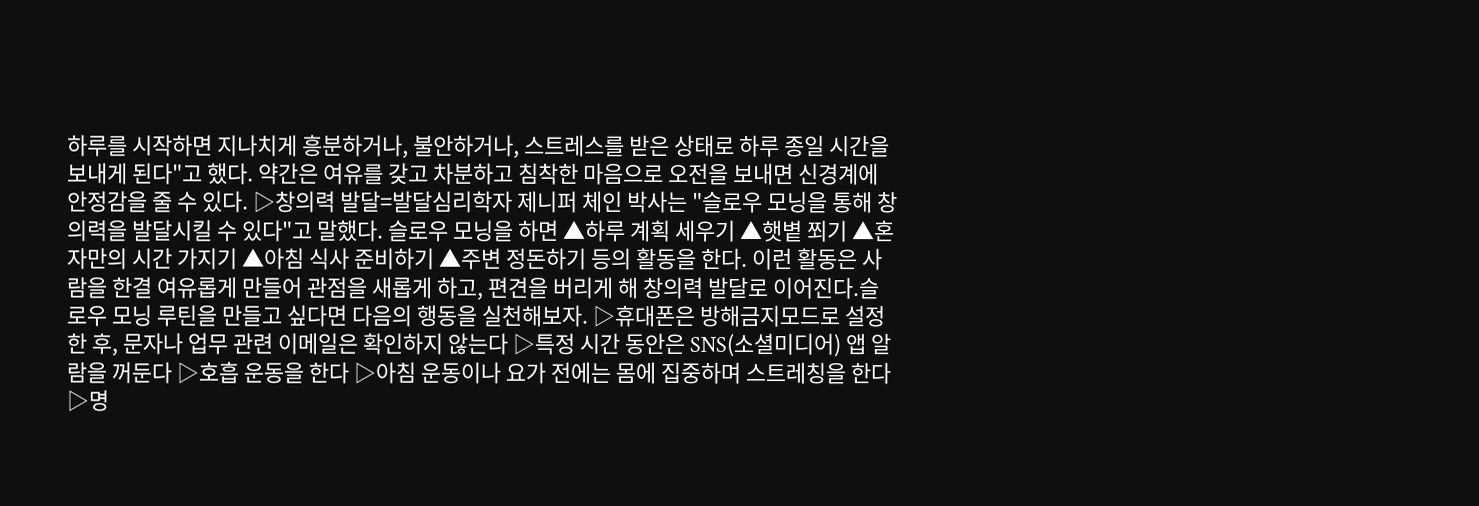하루를 시작하면 지나치게 흥분하거나, 불안하거나, 스트레스를 받은 상태로 하루 종일 시간을 보내게 된다"고 했다. 약간은 여유를 갖고 차분하고 침착한 마음으로 오전을 보내면 신경계에 안정감을 줄 수 있다. ▷창의력 발달=발달심리학자 제니퍼 체인 박사는 "슬로우 모닝을 통해 창의력을 발달시킬 수 있다"고 말했다. 슬로우 모닝을 하면 ▲하루 계획 세우기 ▲햇볕 쬐기 ▲혼자만의 시간 가지기 ▲아침 식사 준비하기 ▲주변 정돈하기 등의 활동을 한다. 이런 활동은 사람을 한결 여유롭게 만들어 관점을 새롭게 하고, 편견을 버리게 해 창의력 발달로 이어진다.슬로우 모닝 루틴을 만들고 싶다면 다음의 행동을 실천해보자. ▷휴대폰은 방해금지모드로 설정한 후, 문자나 업무 관련 이메일은 확인하지 않는다 ▷특정 시간 동안은 SNS(소셜미디어) 앱 알람을 꺼둔다 ▷호흡 운동을 한다 ▷아침 운동이나 요가 전에는 몸에 집중하며 스트레칭을 한다 ▷명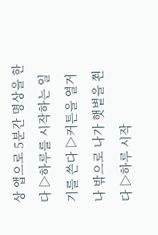상 앱으로 5분간 명상을 한다 ▷하루를 시작하는 일기를 쓴다 ▷커튼을 열거나 밖으로 나가 햇볕을 쬔다 ▷하루 시작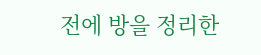전에 방을 정리한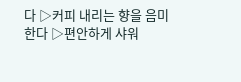다 ▷커피 내리는 향을 음미한다 ▷편안하게 샤워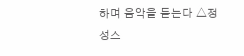하며 음악을 듣는다 △정성스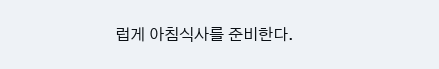럽게 아침식사를 준비한다.